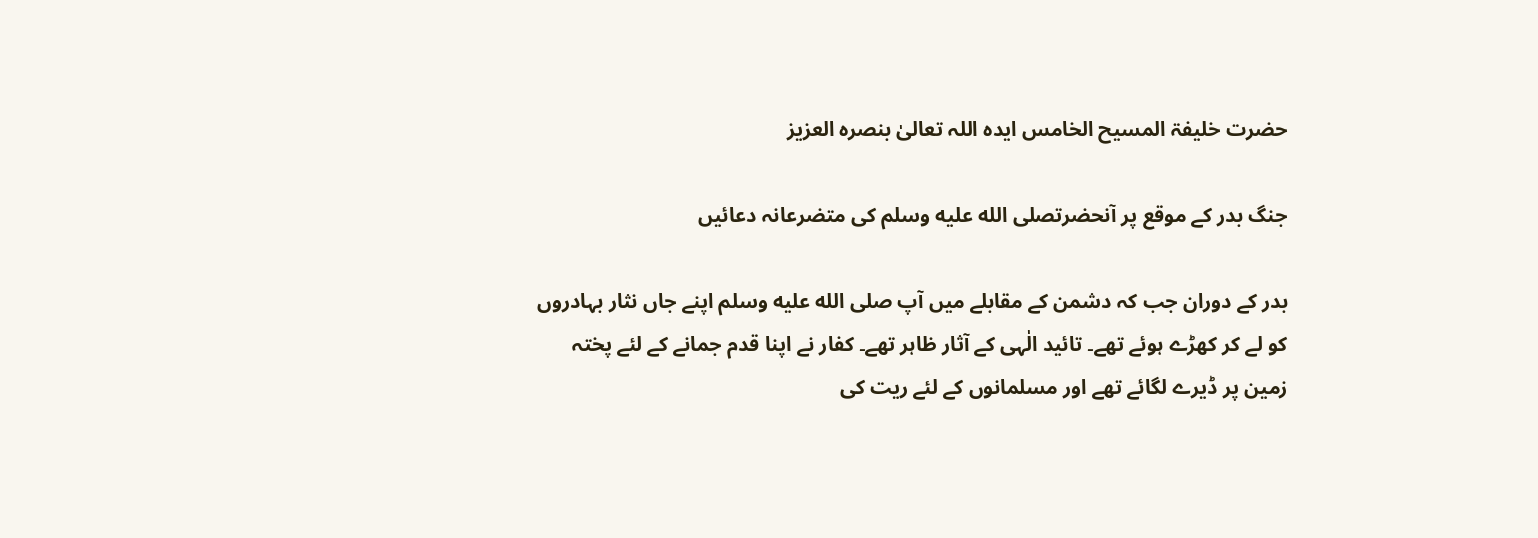حضرت خلیفۃ المسیح الخامس ایدہ اللہ تعالیٰ بنصرہ العزیز

جنگ بدر کے موقع پر آنحضرتصلى الله عليه وسلم کی متضرعانہ دعائیں

بدر کے دوران جب کہ دشمن کے مقابلے میں آپ صلى الله عليه وسلم اپنے جاں نثار بہادروں کو لے کر کھڑے ہوئے تھے۔ تائید الٰہی کے آثار ظاہر تھے۔ کفار نے اپنا قدم جمانے کے لئے پختہ زمین پر ڈیرے لگائے تھے اور مسلمانوں کے لئے ریت کی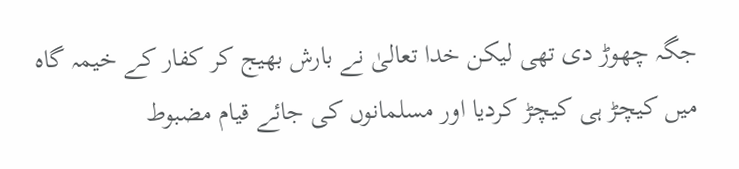جگہ چھوڑ دی تھی لیکن خدا تعالیٰ نے بارش بھیج کر کفار کے خیمہ گاہ میں کیچڑ ہی کیچڑ کردیا اور مسلمانوں کی جائے قیام مضبوط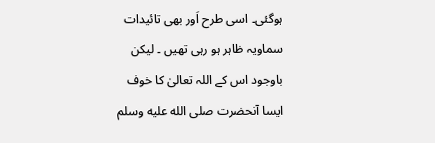ہوگئی۔ اسی طرح اَور بھی تائیدات سماویہ ظاہر ہو رہی تھیں ۔ لیکن باوجود اس کے اللہ تعالیٰ کا خوف ایسا آنحضرت صلى الله عليه وسلم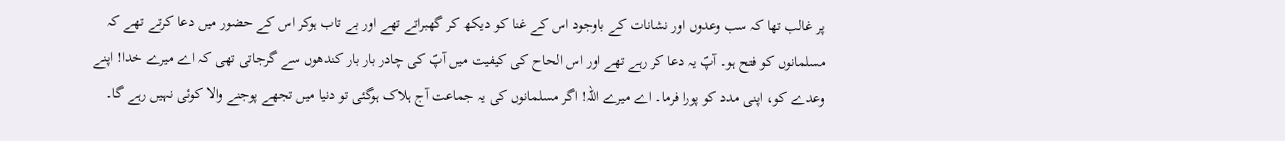پر غالب تھا کہ سب وعدوں اور نشانات کے باوجود اس کے غنا کو دیکھ کر گھبراتے تھے اور بے تاب ہوکر اس کے حضور میں دعا کرتے تھے کہ مسلمانوں کو فتح ہو۔ آپؐ یہ دعا کر رہے تھے اور اس الحاح کی کیفیت میں آپؐ کی چادر بار بار کندھوں سے گرجاتی تھی کہ اے میرے خدا! اپنے وعدے کو، اپنی مدد کو پورا فرما۔ اے میرے اللہ! اگر مسلمانوں کی یہ جماعت آج ہلاک ہوگئی تو دنیا میں تجھے پوجنے والا کوئی نہیں رہے گا۔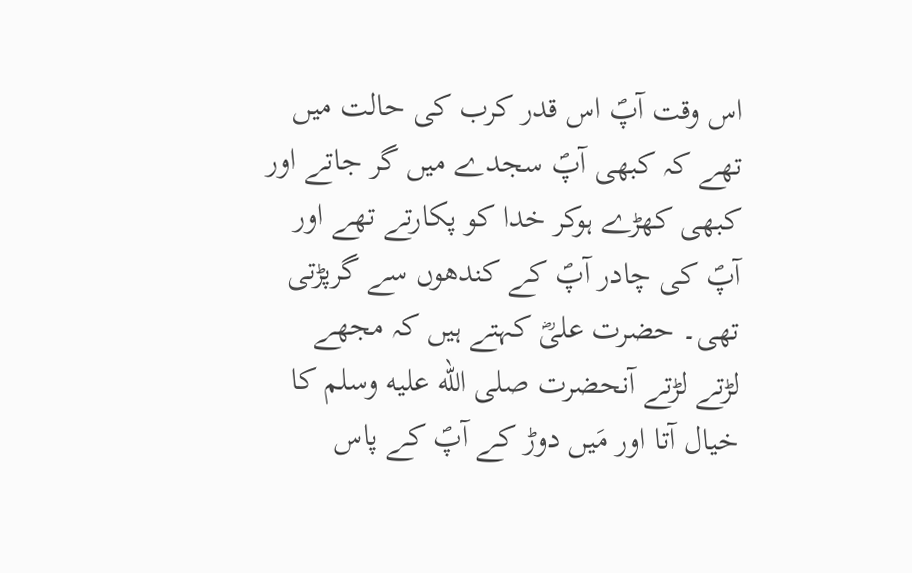اس وقت آپؐ اس قدر کرب کی حالت میں تھے کہ کبھی آپؐ سجدے میں گر جاتے اور کبھی کھڑے ہوکر خدا کو پکارتے تھے اور آپؐ کی چادر آپؐ کے کندھوں سے گرپڑتی تھی۔ حضرت علیؓ کہتے ہیں کہ مجھے لڑتے لڑتے آنحضرت صلى الله عليه وسلم کا خیال آتا اور مَیں دوڑ کے آپؐ کے پاس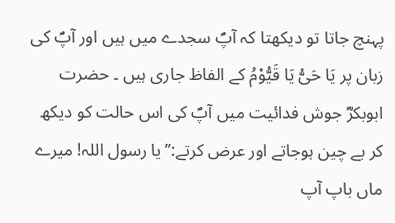پہنچ جاتا تو دیکھتا کہ آپؐ سجدے میں ہیں اور آپؐ کی زبان پر یَا حَیُّ یَا قَیُّوْمُ کے الفاظ جاری ہیں ۔ حضرت ابوبکرؓ جوش فدائیت میں آپؐ کی اس حالت کو دیکھ کر بے چین ہوجاتے اور عرض کرتے:’’یا رسول اللہ! میرے ماں باپ آپ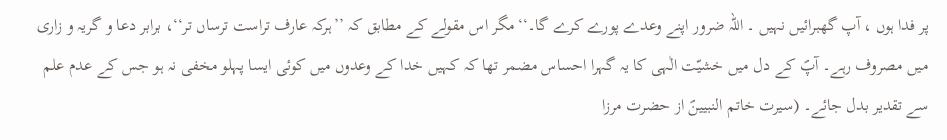پر فدا ہوں ، آپ گھبرائیں نہیں ۔ اللہ ضرور اپنے وعدے پورے کرے گا۔‘‘مگر اس مقولے کے مطابق کہ ’’ہرکہ عارف تراست ترساں تر‘‘، برابر دعا و گریہ و زاری میں مصروف رہے۔ آپؐ کے دل میں خشیّت الٰہی کا یہ گہرا احساس مضمر تھا کہ کہیں خدا کے وعدوں میں کوئی ایسا پہلو مخفی نہ ہو جس کے عدم علم سے تقدیر بدل جائے۔ (سیرت خاتم النبیینؐ از حضرت مرزا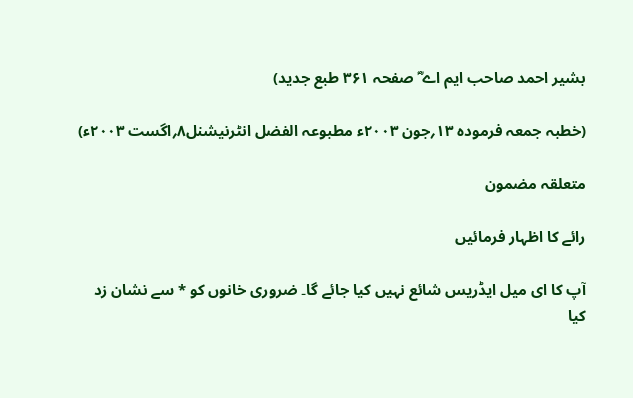بشیر احمد صاحب ایم اے ؓ صفحہ ۳۶۱ طبع جدید)

(خطبہ جمعہ فرمودہ ۱۳؍جون ۲۰۰۳ء مطبوعہ الفضل انٹرنیشنل۸؍اگست ۲۰۰۳ء)

متعلقہ مضمون

رائے کا اظہار فرمائیں

آپ کا ای میل ایڈریس شائع نہیں کیا جائے گا۔ ضروری خانوں کو * سے نشان زد کیا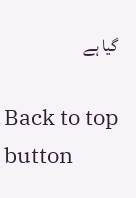گیا ہے

Back to top button